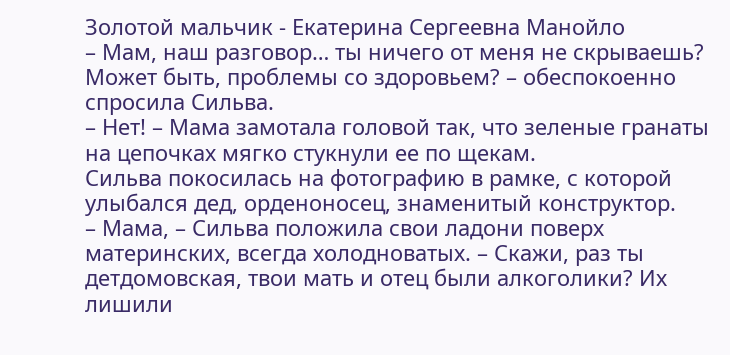Золотой мальчик - Екатерина Сергеевна Манойло
– Мам, наш разговор… ты ничего от меня не скрываешь? Может быть, проблемы со здоровьем? – обеспокоенно спросила Сильва.
– Нет! – Мама замотала головой так, что зеленые гранаты на цепочках мягко стукнули ее по щекам.
Сильва покосилась на фотографию в рамке, с которой улыбался дед, орденоносец, знаменитый конструктор.
– Мама, – Сильва положила свои ладони поверх материнских, всегда холодноватых. – Скажи, раз ты детдомовская, твои мать и отец были алкоголики? Их лишили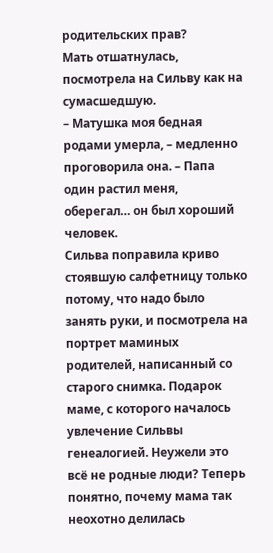родительских прав?
Мать отшатнулась, посмотрела на Сильву как на сумасшедшую.
– Матушка моя бедная родами умерла, – медленно проговорила она. – Папа один растил меня, оберегал… он был хороший человек.
Сильва поправила криво стоявшую салфетницу только потому, что надо было занять руки, и посмотрела на портрет маминых родителей, написанный со старого снимка. Подарок маме, с которого началось увлечение Сильвы генеалогией. Неужели это всё не родные люди? Теперь понятно, почему мама так неохотно делилась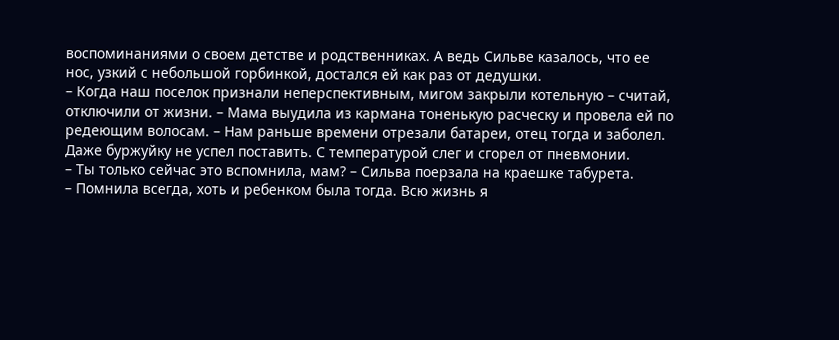воспоминаниями о своем детстве и родственниках. А ведь Сильве казалось, что ее нос, узкий с небольшой горбинкой, достался ей как раз от дедушки.
– Когда наш поселок признали неперспективным, мигом закрыли котельную – считай, отключили от жизни. – Мама выудила из кармана тоненькую расческу и провела ей по редеющим волосам. – Нам раньше времени отрезали батареи, отец тогда и заболел. Даже буржуйку не успел поставить. С температурой слег и сгорел от пневмонии.
– Ты только сейчас это вспомнила, мам? – Сильва поерзала на краешке табурета.
– Помнила всегда, хоть и ребенком была тогда. Всю жизнь я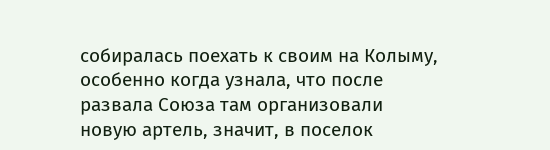собиралась поехать к своим на Колыму, особенно когда узнала, что после развала Союза там организовали новую артель, значит, в поселок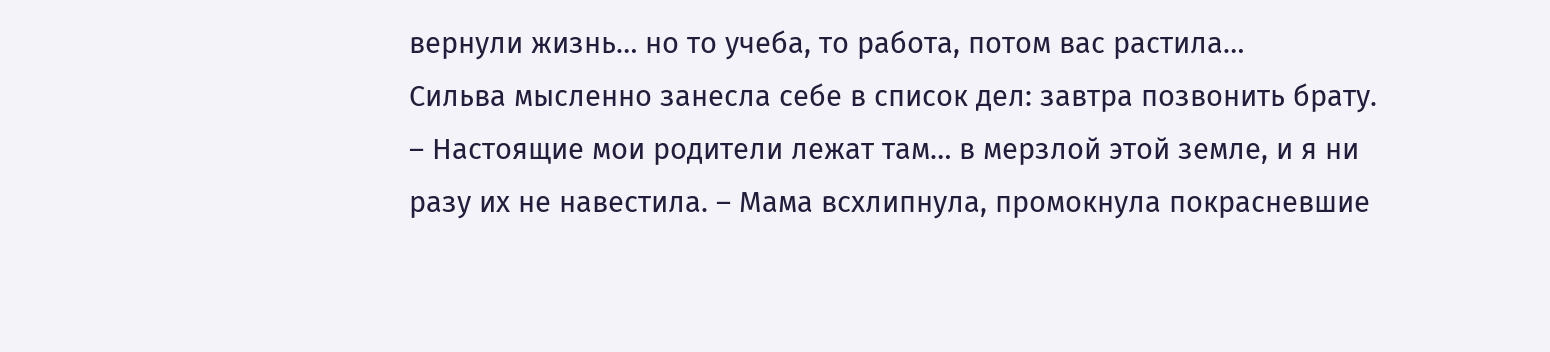вернули жизнь… но то учеба, то работа, потом вас растила…
Сильва мысленно занесла себе в список дел: завтра позвонить брату.
– Настоящие мои родители лежат там… в мерзлой этой земле, и я ни разу их не навестила. – Мама всхлипнула, промокнула покрасневшие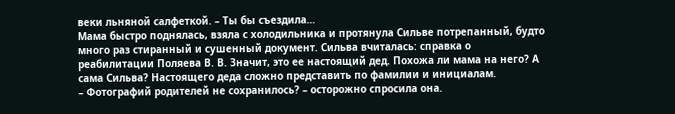веки льняной салфеткой. – Ты бы съездила…
Мама быстро поднялась, взяла с холодильника и протянула Сильве потрепанный, будто много раз стиранный и сушенный документ. Сильва вчиталась: справка о реабилитации Поляева В. В. Значит, это ее настоящий дед. Похожа ли мама на него? А сама Сильва? Настоящего деда сложно представить по фамилии и инициалам.
– Фотографий родителей не сохранилось? – осторожно спросила она.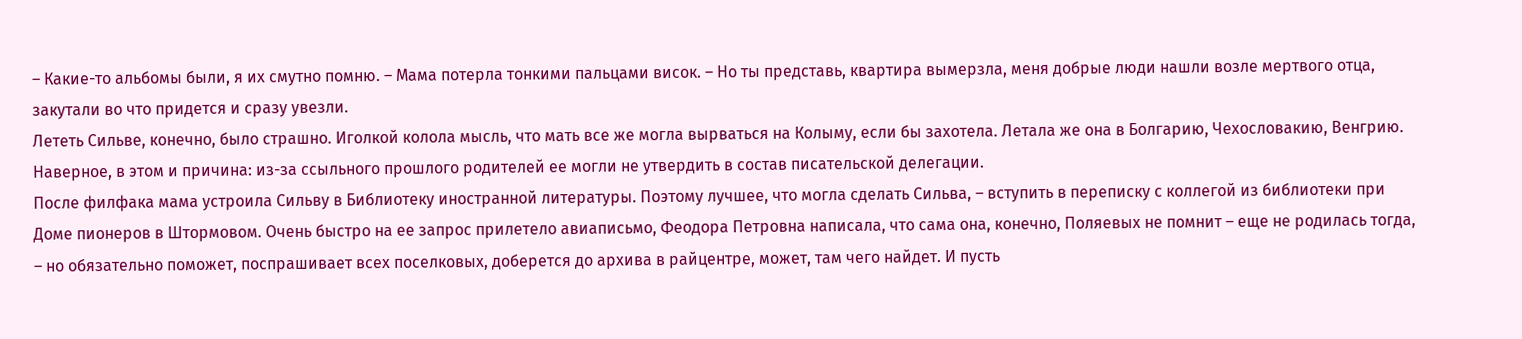– Какие-то альбомы были, я их смутно помню. – Мама потерла тонкими пальцами висок. – Но ты представь, квартира вымерзла, меня добрые люди нашли возле мертвого отца, закутали во что придется и сразу увезли.
Лететь Сильве, конечно, было страшно. Иголкой колола мысль, что мать все же могла вырваться на Колыму, если бы захотела. Летала же она в Болгарию, Чехословакию, Венгрию. Наверное, в этом и причина: из-за ссыльного прошлого родителей ее могли не утвердить в состав писательской делегации.
После филфака мама устроила Сильву в Библиотеку иностранной литературы. Поэтому лучшее, что могла сделать Сильва, – вступить в переписку с коллегой из библиотеки при Доме пионеров в Штормовом. Очень быстро на ее запрос прилетело авиаписьмо, Феодора Петровна написала, что сама она, конечно, Поляевых не помнит – еще не родилась тогда, – но обязательно поможет, поспрашивает всех поселковых, доберется до архива в райцентре, может, там чего найдет. И пусть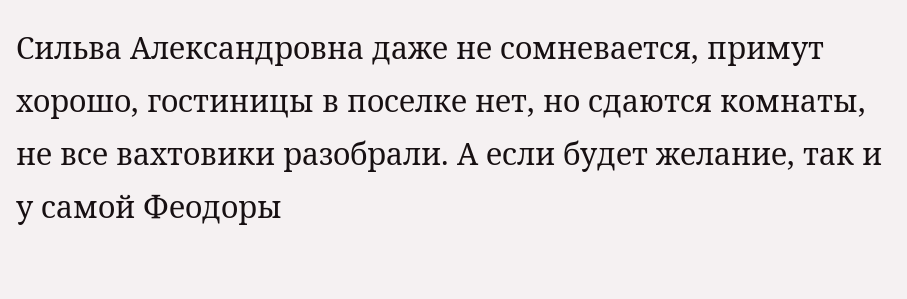Сильва Александровна даже не сомневается, примут хорошо, гостиницы в поселке нет, но сдаются комнаты, не все вахтовики разобрали. А если будет желание, так и у самой Феодоры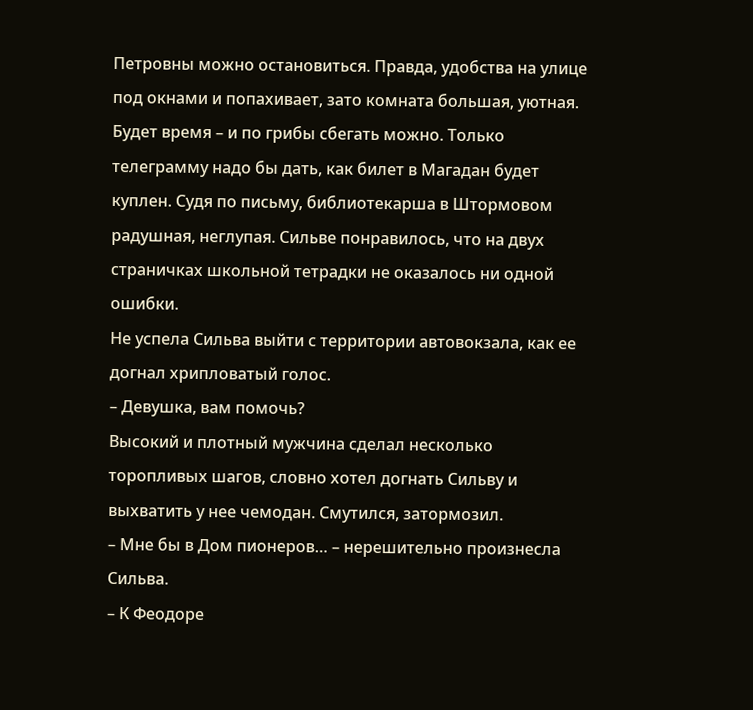Петровны можно остановиться. Правда, удобства на улице под окнами и попахивает, зато комната большая, уютная. Будет время – и по грибы сбегать можно. Только телеграмму надо бы дать, как билет в Магадан будет куплен. Судя по письму, библиотекарша в Штормовом радушная, неглупая. Сильве понравилось, что на двух страничках школьной тетрадки не оказалось ни одной ошибки.
Не успела Сильва выйти с территории автовокзала, как ее догнал хрипловатый голос.
– Девушка, вам помочь?
Высокий и плотный мужчина сделал несколько торопливых шагов, словно хотел догнать Сильву и выхватить у нее чемодан. Смутился, затормозил.
– Мне бы в Дом пионеров… – нерешительно произнесла Сильва.
– К Феодоре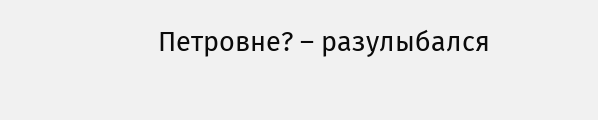Петровне? – разулыбался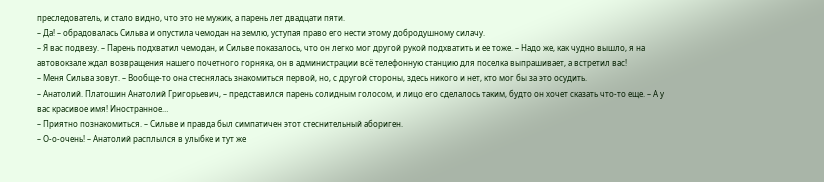преследователь, и стало видно, что это не мужик, а парень лет двадцати пяти.
– Да! – обрадовалась Сильва и опустила чемодан на землю, уступая право его нести этому добродушному силачу.
– Я вас подвезу. – Парень подхватил чемодан, и Сильве показалось, что он легко мог другой рукой подхватить и ее тоже. – Надо же, как чудно вышло, я на автовокзале ждал возвращения нашего почетного горняка, он в администрации всё телефонную станцию для поселка выпрашивает, а встретил вас!
– Меня Сильва зовут. – Вообще-то она стеснялась знакомиться первой, но, с другой стороны, здесь никого и нет, кто мог бы за это осудить.
– Анатолий. Платошин Анатолий Григорьевич, – представился парень солидным голосом, и лицо его сделалось таким, будто он хочет сказать что-то еще. – А у вас красивое имя! Иностранное…
– Приятно познакомиться. – Сильве и правда был симпатичен этот стеснительный абориген.
– О-о-очень! – Анатолий расплылся в улыбке и тут же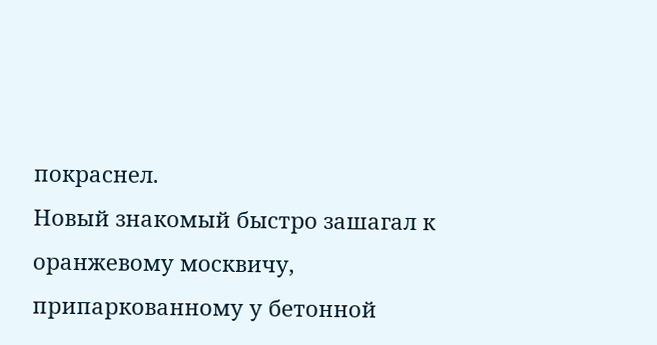покраснел.
Новый знакомый быстро зашагал к оранжевому москвичу, припаркованному у бетонной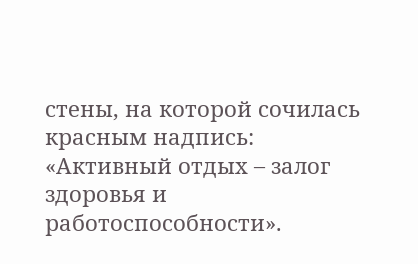стены, на которой сочилась красным надпись: «Активный отдых – залог здоровья и работоспособности».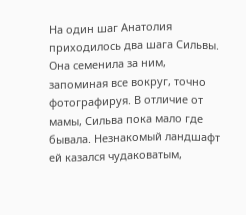На один шаг Анатолия приходилось два шага Сильвы. Она семенила за ним, запоминая все вокруг, точно фотографируя. В отличие от мамы, Сильва пока мало где бывала. Незнакомый ландшафт ей казался чудаковатым,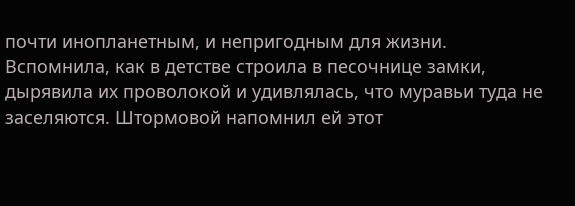почти инопланетным, и непригодным для жизни. Вспомнила, как в детстве строила в песочнице замки, дырявила их проволокой и удивлялась, что муравьи туда не заселяются. Штормовой напомнил ей этот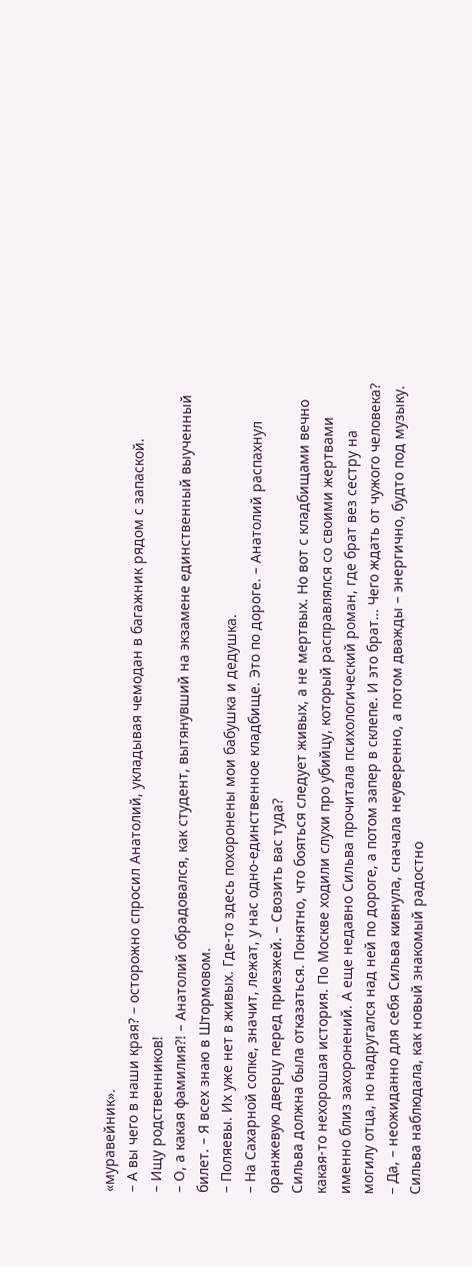«муравейник».
– А вы чего в наши края? – осторожно спросил Анатолий, укладывая чемодан в багажник рядом с запаской.
– Ищу родственников!
– О, а какая фамилия?! – Анатолий обрадовался, как студент, вытянувший на экзамене единственный выученный билет. – Я всех знаю в Штормовом.
– Поляевы. Их уже нет в живых. Где-то здесь похоронены мои бабушка и дедушка.
– На Сахарной сопке, значит, лежат, у нас одно-единственное кладбище. Это по дороге. – Анатолий распахнул оранжевую дверцу перед приезжей. – Свозить вас туда?
Сильва должна была отказаться. Понятно, что бояться следует живых, а не мертвых. Но вот с кладбищами вечно какая-то нехорошая история. По Москве ходили слухи про убийцу, который расправлялся со своими жертвами именно близ захоронений. А еще недавно Сильва прочитала психологический роман, где брат вез сестру на могилу отца, но надругался над ней по дороге, а потом запер в склепе. И это брат… Чего ждать от чужого человека?
– Да, – неожиданно для себя Сильва кивнула, сначала неуверенно, а потом дважды – энергично, будто под музыку.
Сильва наблюдала, как новый знакомый радостно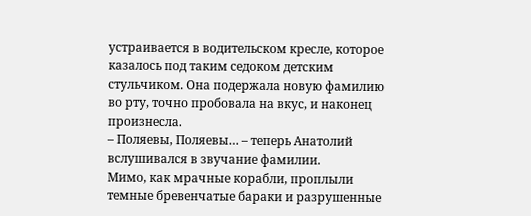устраивается в водительском кресле, которое казалось под таким седоком детским стульчиком. Она подержала новую фамилию во рту, точно пробовала на вкус, и наконец произнесла.
– Поляевы, Поляевы… – теперь Анатолий вслушивался в звучание фамилии.
Мимо, как мрачные корабли, проплыли темные бревенчатые бараки и разрушенные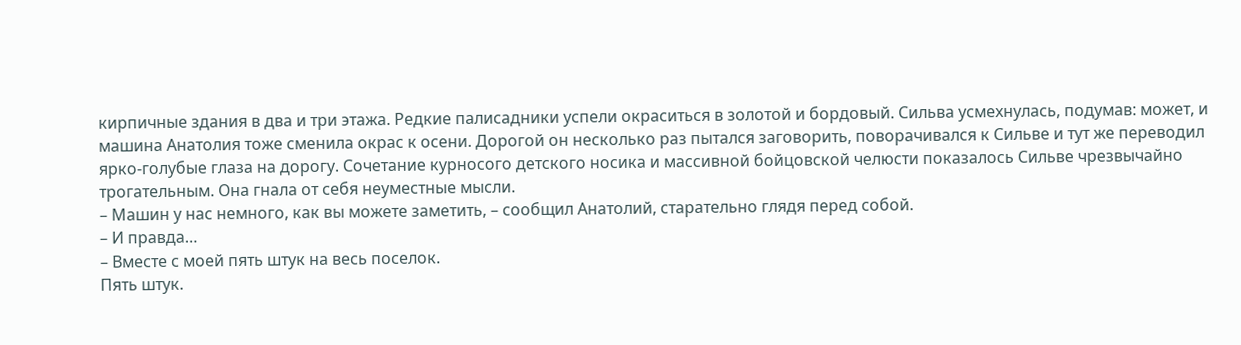кирпичные здания в два и три этажа. Редкие палисадники успели окраситься в золотой и бордовый. Сильва усмехнулась, подумав: может, и машина Анатолия тоже сменила окрас к осени. Дорогой он несколько раз пытался заговорить, поворачивался к Сильве и тут же переводил ярко-голубые глаза на дорогу. Сочетание курносого детского носика и массивной бойцовской челюсти показалось Сильве чрезвычайно трогательным. Она гнала от себя неуместные мысли.
– Машин у нас немного, как вы можете заметить, – сообщил Анатолий, старательно глядя перед собой.
– И правда…
– Вместе с моей пять штук на весь поселок.
Пять штук.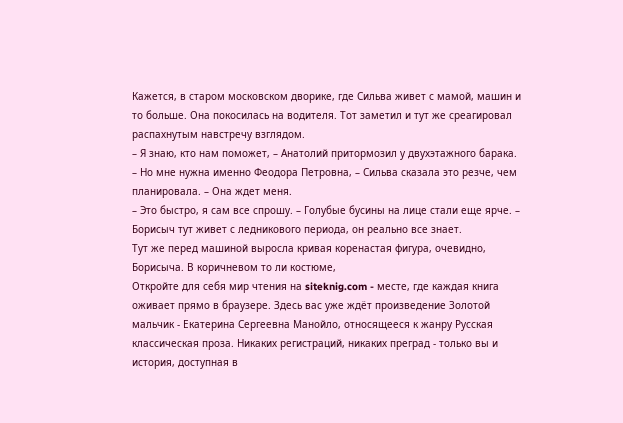Кажется, в старом московском дворике, где Сильва живет с мамой, машин и то больше. Она покосилась на водителя. Тот заметил и тут же среагировал распахнутым навстречу взглядом.
– Я знаю, кто нам поможет, – Анатолий притормозил у двухэтажного барака.
– Но мне нужна именно Феодора Петровна, – Сильва сказала это резче, чем планировала. – Она ждет меня.
– Это быстро, я сам все спрошу. – Голубые бусины на лице стали еще ярче. – Борисыч тут живет с ледникового периода, он реально все знает.
Тут же перед машиной выросла кривая коренастая фигура, очевидно, Борисыча. В коричневом то ли костюме,
Откройте для себя мир чтения на siteknig.com - месте, где каждая книга оживает прямо в браузере. Здесь вас уже ждёт произведение Золотой мальчик - Екатерина Сергеевна Манойло, относящееся к жанру Русская классическая проза. Никаких регистраций, никаких преград - только вы и история, доступная в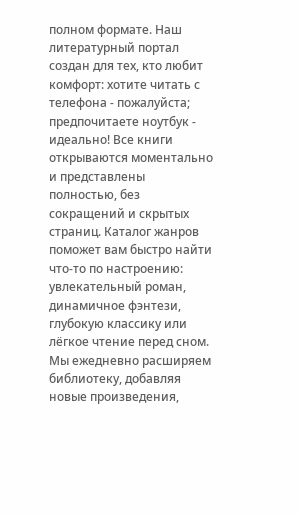полном формате. Наш литературный портал создан для тех, кто любит комфорт: хотите читать с телефона - пожалуйста; предпочитаете ноутбук - идеально! Все книги открываются моментально и представлены полностью, без сокращений и скрытых страниц. Каталог жанров поможет вам быстро найти что-то по настроению: увлекательный роман, динамичное фэнтези, глубокую классику или лёгкое чтение перед сном. Мы ежедневно расширяем библиотеку, добавляя новые произведения,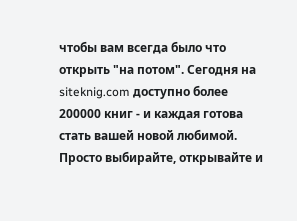чтобы вам всегда было что открыть "на потом". Сегодня на siteknig.com доступно более 200000 книг - и каждая готова стать вашей новой любимой. Просто выбирайте, открывайте и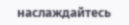наслаждайтесь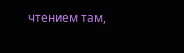чтением там,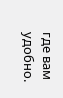где вам удобно.